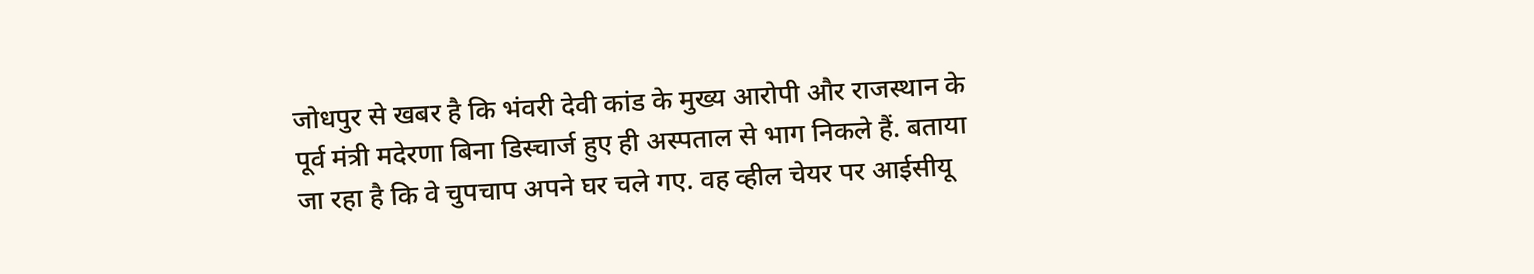जोधपुर से खबर है कि भंवरी देवी कांड के मुख्य आरोपी और राजस्थान के पूर्व मंत्री मदेरणा बिना डिस्चार्ज हुए ही अस्पताल से भाग निकले हैं. बताया जा रहा है कि वे चुपचाप अपने घर चले गए. वह व्हील चेयर पर आईसीयू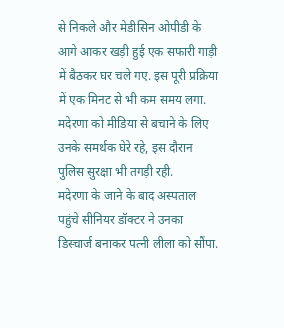से निकले और मेडीसिन ओपीडी के आगे आकर खड़ी हुई एक सफारी गाड़ी में बैठकर घर चले गए. इस पूरी प्रक्रिया में एक मिनट से भी कम समय लगा. मदेरणा को मीडिया से बचाने के लिए उनके समर्थक घेरे रहे, इस दौरान पुलिस सुरक्षा भी तगड़ी रही.
मदेरणा के जाने के बाद अस्पताल पहुंचे सीनियर डॉक्टर ने उनका डिस्चार्ज बनाकर पत्नी लीला को सौंपा.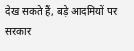देख सकते हैं, बड़े आदमियों पर सरकार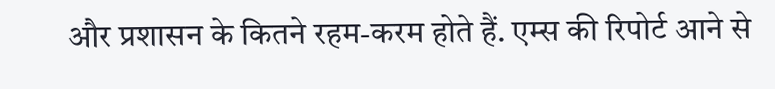और प्रशासन के कितने रहम-करम होते हैं. एम्स की रिपोर्ट आने से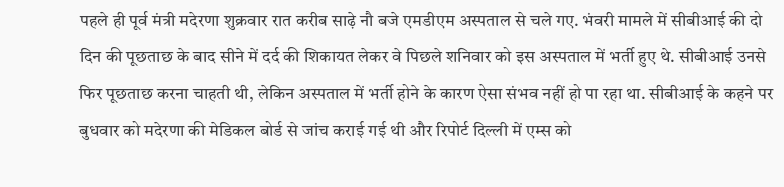पहले ही पूर्व मंत्री मदेरणा शुक्रवार रात करीब साढ़े नौ बजे एमडीएम अस्पताल से चले गए. भंवरी मामले में सीबीआई की दो दिन की पूछताछ के बाद सीने में दर्द की शिकायत लेकर वे पिछले शनिवार को इस अस्पताल में भर्ती हुए थे. सीबीआई उनसे फिर पूछताछ करना चाहती थी, लेकिन अस्पताल में भर्ती होने के कारण ऐसा संभव नहीं हो पा रहा था. सीबीआई के कहने पर बुधवार को मदेरणा की मेडिकल बोर्ड से जांच कराई गई थी और रिपोर्ट दिल्ली में एम्स को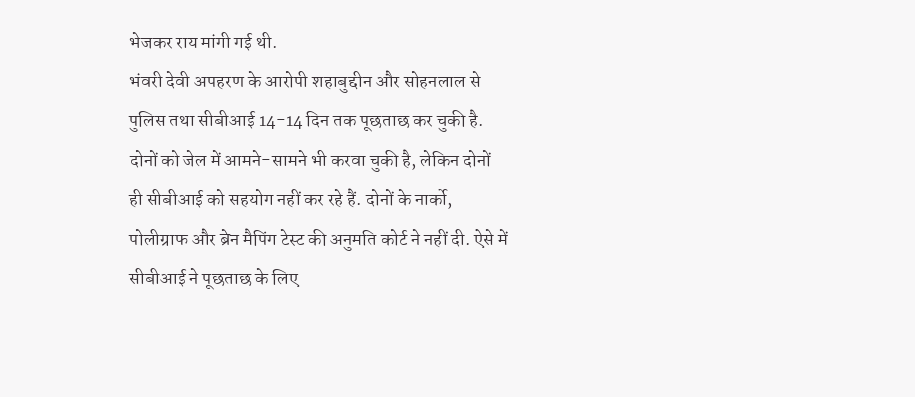भेजकर राय मांगी गई थी.
भंवरी देवी अपहरण के आरोपी शहाबुद्दीन और सोहनलाल से पुलिस तथा सीबीआई 14-14 दिन तक पूछताछ कर चुकी है. दोनों को जेल में आमने-सामने भी करवा चुकी है, लेकिन दोनों ही सीबीआई को सहयोग नहीं कर रहे हैं. दोनों के नार्को, पोलीग्राफ और ब्रेन मैपिंग टेस्ट की अनुमति कोर्ट ने नहीं दी. ऐसे में सीबीआई ने पूछताछ के लिए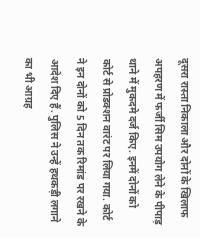दूसरा रास्ता निकाला और दोनों के खिलाफ अपहरण में फर्जी सिम उपयोग लेने के पीपाड़ थाने में मुकदमे दर्ज किए. इनमें दोनों को कोर्ट से प्रोडक्शन वारंट पर लिया गया. कोर्ट ने इन दोनों को 5 दिन तक रिमांड पर रखने के आदेश दिए हैं. पुलिस ने उन्हें हथकड़ी लगाने का भी आग्रह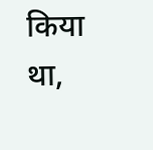किया था,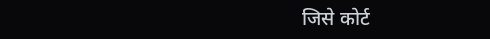जिसे कोर्ट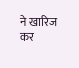ने खारिज कर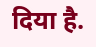दिया है.